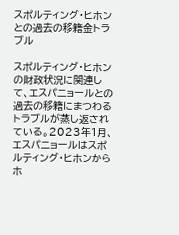スポルティング・ヒホンとの過去の移籍金トラブル

スポルティング・ヒホンの財政状況に関連して、エスパニョールとの過去の移籍にまつわるトラブルが蒸し返されている。2023年1月、エスパニョールはスポルティング・ヒホンからホ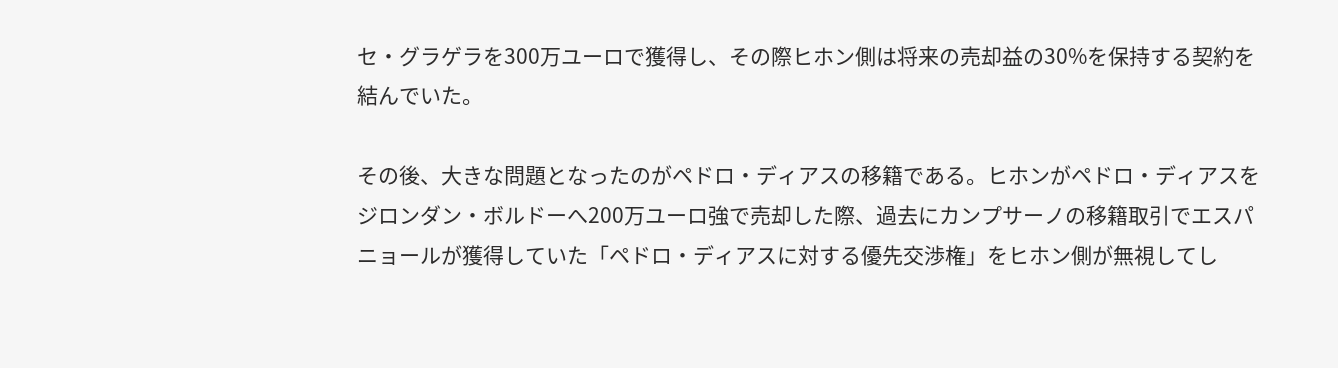セ・グラゲラを300万ユーロで獲得し、その際ヒホン側は将来の売却益の30%を保持する契約を結んでいた。

その後、大きな問題となったのがペドロ・ディアスの移籍である。ヒホンがペドロ・ディアスをジロンダン・ボルドーへ200万ユーロ強で売却した際、過去にカンプサーノの移籍取引でエスパニョールが獲得していた「ペドロ・ディアスに対する優先交渉権」をヒホン側が無視してし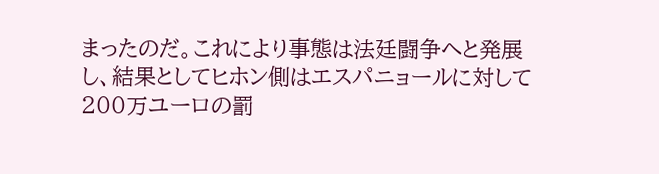まったのだ。これにより事態は法廷闘争へと発展し、結果としてヒホン側はエスパニョールに対して200万ユーロの罰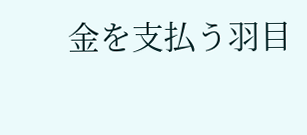金を支払う羽目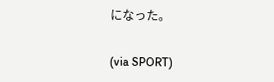になった。

(via SPORT)